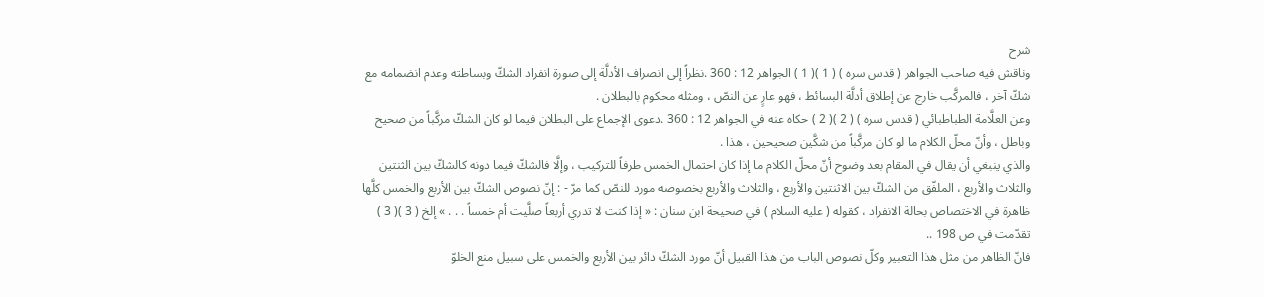شرح
وناقش فيه صاحب الجواهر ( قدس سره ) ( 1 )( 1 ) الجواهر 12 : 360 .نظراً إلى انصراف الأدلَّة إلى صورة انفراد الشكّ وبساطته وعدم انضمامه مع شكّ آخر ، فالمركَّب خارج عن إطلاق أدلَّة البسائط ، فهو عارٍ عن النصّ ، ومثله محكوم بالبطلان .
وعن العلَّامة الطباطبائي ( قدس سره ) ( 2 )( 2 ) حكاه عنه في الجواهر 12 : 360 .دعوى الإجماع على البطلان فيما لو كان الشكّ مركَّباً من صحيح وباطل ، وأنّ محلّ الكلام ما لو كان مركَّباً من شكَّين صحيحين ، هذا .
والذي ينبغي أن يقال في المقام بعد وضوح أنّ محلّ الكلام ما إذا كان احتمال الخمس طرفاً للتركيب ، وإلَّا فالشكّ فيما دونه كالشكّ بين الثنتين والثلاث والأربع ، الملفّق من الشكّ بين الاثنتين والأربع ، والثلاث والأربع بخصوصه مورد للنصّ كما مرّ - : إنّ نصوص الشكّ بين الأربع والخمس كلَّها ظاهرة في الاختصاص بحالة الانفراد ، كقوله ( عليه السلام ) في صحيحة ابن سنان : « إذا كنت لا تدري أربعاً صلَّيت أم خمساً . . . » إلخ ( 3 )( 3 ) تقدّمت في ص 198 ..
فانّ الظاهر من مثل هذا التعبير وكلّ نصوص الباب من هذا القبيل أنّ مورد الشكّ دائر بين الأربع والخمس على سبيل منع الخلوّ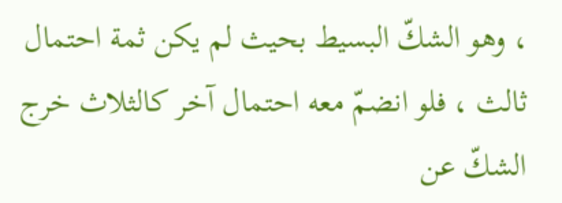، وهو الشكّ البسيط بحيث لم يكن ثمة احتمال ثالث ، فلو انضمّ معه احتمال آخر كالثلاث خرج الشكّ عن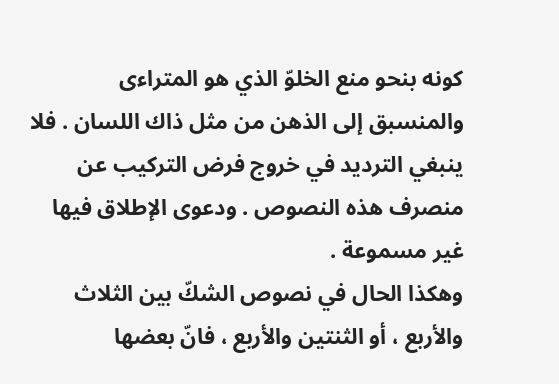كونه بنحو منع الخلوّ الذي هو المتراءى والمنسبق إلى الذهن من مثل ذاك اللسان . فلا ينبغي الترديد في خروج فرض التركيب عن منصرف هذه النصوص . ودعوى الإطلاق فيها غير مسموعة .
وهكذا الحال في نصوص الشكّ بين الثلاث والأربع ، أو الثنتين والأربع ، فانّ بعضها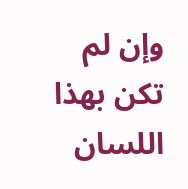وإن لم تكن بهذا اللسان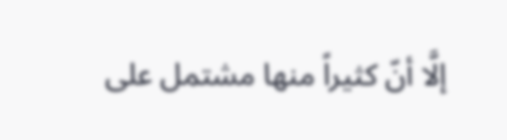إلَّا أنّ كثيراً منها مشتمل على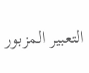التعبير المزبور